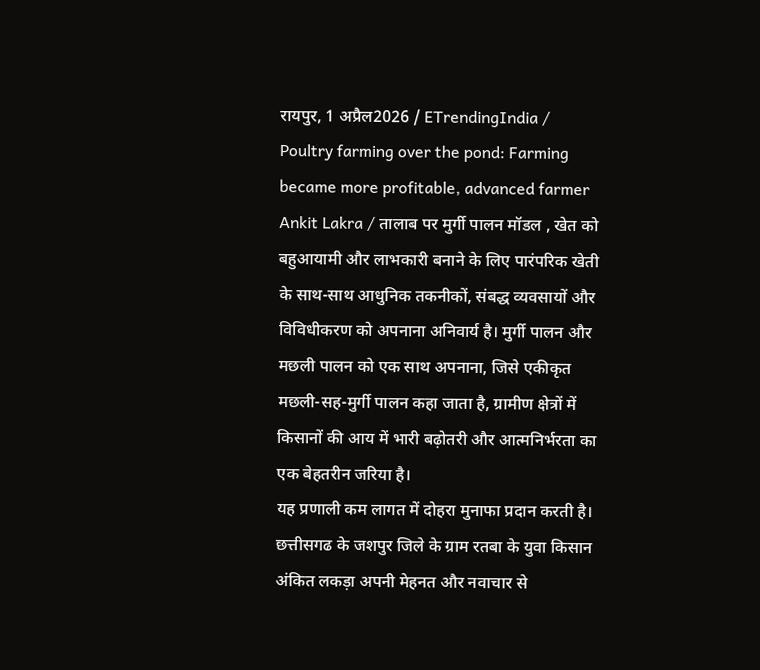रायपुर, 1 अप्रैल2026 / ETrendingIndia / Poultry farming over the pond: Farming became more profitable, advanced farmer Ankit Lakra / तालाब पर मुर्गी पालन मॉडल , खेत को बहुआयामी और लाभकारी बनाने के लिए पारंपरिक खेती के साथ-साथ आधुनिक तकनीकों, संबद्ध व्यवसायों और विविधीकरण को अपनाना अनिवार्य है। मुर्गी पालन और मछली पालन को एक साथ अपनाना, जिसे एकीकृत मछली-सह-मुर्गी पालन कहा जाता है, ग्रामीण क्षेत्रों में किसानों की आय में भारी बढ़ोतरी और आत्मनिर्भरता का एक बेहतरीन जरिया है।
यह प्रणाली कम लागत में दोहरा मुनाफा प्रदान करती है। छत्तीसगढ के जशपुर जिले के ग्राम रतबा के युवा किसान अंकित लकड़ा अपनी मेहनत और नवाचार से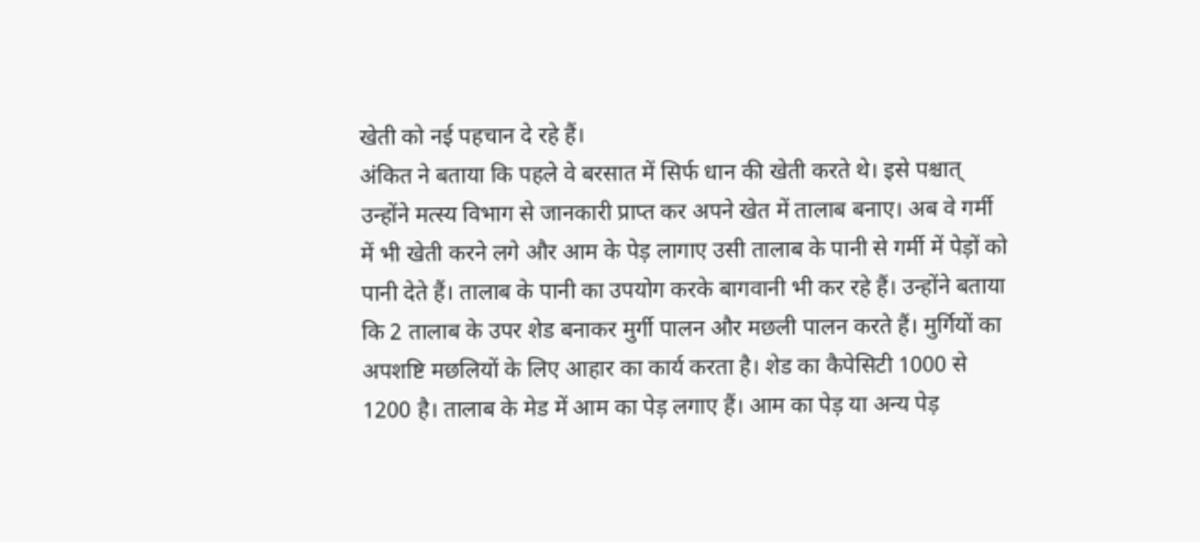खेती को नई पहचान दे रहे हैं।
अंकित ने बताया कि पहले वे बरसात में सिर्फ धान की खेती करते थे। इसे पश्चात् उन्होंने मत्स्य विभाग से जानकारी प्राप्त कर अपने खेत में तालाब बनाए। अब वे गर्मी में भी खेती करने लगे और आम के पेड़ लागाए उसी तालाब के पानी से गर्मी में पेड़ों को पानी देते हैं। तालाब के पानी का उपयोग करके बागवानी भी कर रहे हैं। उन्होंने बताया कि 2 तालाब के उपर शेड बनाकर मुर्गी पालन और मछली पालन करते हैं। मुर्गियों का अपशष्टि मछलियों के लिए आहार का कार्य करता है। शेड का कैपेसिटी 1000 से 1200 है। तालाब के मेड में आम का पेड़ लगाए हैं। आम का पेड़ या अन्य पेड़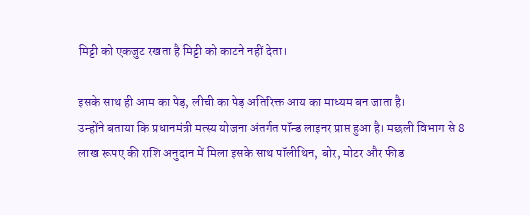मिट्टी को एकजुट रखता है मिट्टी को काटने नहीं देता।

इसके साथ ही आम का पेड़, लीची का पेड़ अतिरिक्त आय का माध्यम बन जाता है।
उन्होंने बताया कि प्रधानमंत्री मत्स्य योजना अंतर्गत पॉन्ड लाइनर प्राप्त हुआ है। मछली विभाग से 8 लाख रूपए की राशि अनुदान में मिला इसके साथ पॉलीथिन, बोर, मोटर और फीड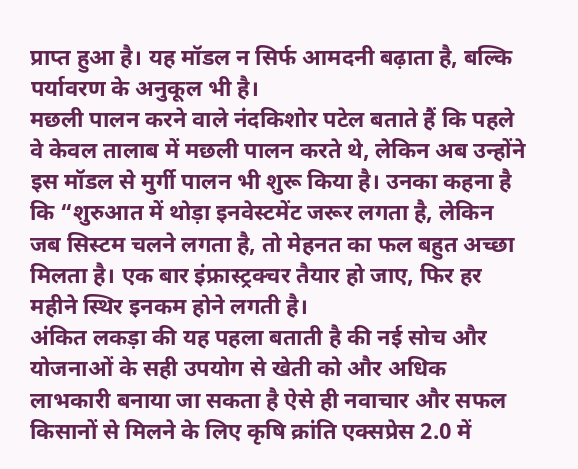प्राप्त हुआ है। यह मॉडल न सिर्फ आमदनी बढ़ाता है, बल्कि पर्यावरण के अनुकूल भी है।
मछली पालन करने वाले नंदकिशोर पटेल बताते हैं कि पहले वे केवल तालाब में मछली पालन करते थे, लेकिन अब उन्होंने इस मॉडल से मुर्गी पालन भी शुरू किया है। उनका कहना है कि “शुरुआत में थोड़ा इनवेस्टमेंट जरूर लगता है, लेकिन जब सिस्टम चलने लगता है, तो मेहनत का फल बहुत अच्छा मिलता है। एक बार इंफ्रास्ट्रक्चर तैयार हो जाए, फिर हर महीने स्थिर इनकम होने लगती है।
अंकित लकड़ा की यह पहला बताती है की नई सोच और योजनाओं के सही उपयोग से खेती को और अधिक लाभकारी बनाया जा सकता है ऐसे ही नवाचार और सफल किसानों से मिलने के लिए कृषि क्रांति एक्सप्रेस 2.0 में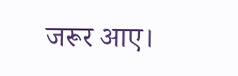जरूर आए।